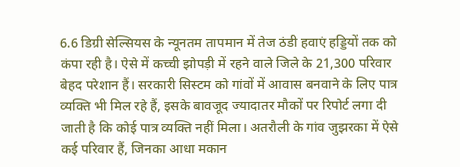6.6 डिग्री सेल्सियस के न्यूनतम तापमान में तेज ठंडी हवाएं हड्डियों तक को कंपा रही है। ऐसे में कच्ची झोपड़ी में रहने वाले जिले के 21,300 परिवार बेहद परेशान हैं। सरकारी सिस्टम को गांवों में आवास बनवाने के लिए पात्र व्यक्ति भी मिल रहे हैं, इसके बावजूद ज्यादातर मौकों पर रिपोर्ट लगा दी जाती है कि कोई पात्र व्यक्ति नहीं मिला। अतरौली के गांव जुझरका में ऐसे कई परिवार हैं, जिनका आधा मकान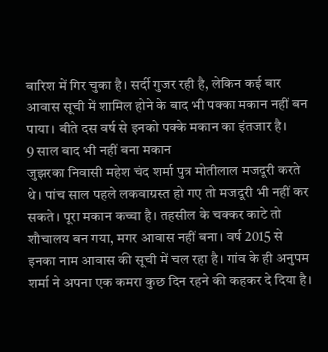बारिश में गिर चुका है। सर्दी गुजर रही है, लेकिन कई बार आवास सूची में शामिल होने के बाद भी पक्का मकान नहीं बन पाया। बीते दस वर्ष से इनको पक्के मकान का इंतजार है।
9 साल बाद भी नहीं बना मकान
जुझरका निवासी महेश चंद शर्मा पुत्र मोतीलाल मजदूरी करते थे। पांच साल पहले लकवाग्रस्त हो गए तो मजदूरी भी नहीं कर सकते। पूरा मकान कच्चा है। तहसील के चक्कर काटे तो शौचालय बन गया, मगर आवास नहीं बना। वर्ष 2015 से इनका नाम आवास की सूची में चल रहा है। गांव के ही अनुपम शर्मा ने अपना एक कमरा कुछ दिन रहने की कहकर दे दिया है।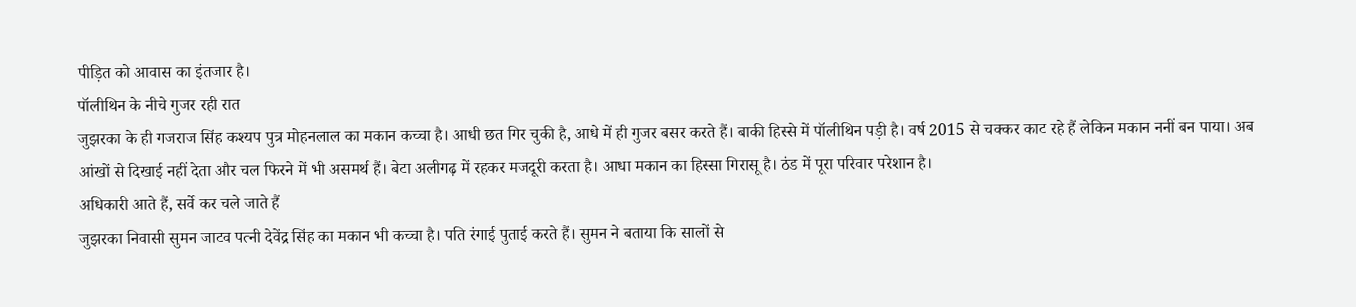पीड़ित को आवास का इंतजार है।
पॉलीथिन के नीचे गुजर रही रात
जुझरका के ही गजराज सिंह कश्यप पुत्र मोहनलाल का मकान कच्चा है। आधी छत गिर चुकी है, आधे में ही गुजर बसर करते हैं। बाकी हिस्से में पॉलीथिन पड़ी है। वर्ष 2015 से चक्कर काट रहे हैं लेकिन मकान ननीं बन पाया। अब आंखों से दिखाई नहीं देता और चल फिरने में भी असमर्थ हैं। बेटा अलीगढ़ में रहकर मजदूरी करता है। आधा मकान का हिस्सा गिरासू है। ठंड में पूरा परिवार परेशान है।
अधिकारी आते हैं, सर्वे कर चले जाते हैं
जुझरका निवासी सुमन जाटव पत्नी देवेंद्र सिंह का मकान भी कच्चा है। पति रंगाई पुताई करते हैं। सुमन ने बताया कि सालों से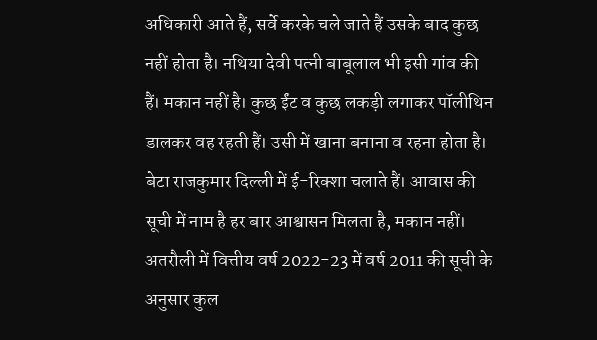अधिकारी आते हैं, सर्वे करके चले जाते हैं उसके बाद कुछ नहीं होता है। नथिया देवी पत्नी बाबूलाल भी इसी गांव की हैं। मकान नहीं है। कुछ ईंट व कुछ लकड़ी लगाकर पॉलीथिन डालकर वह रहती हैं। उसी में खाना बनाना व रहना होता है। बेटा राजकुमार दिल्ली में ई-रिक्शा चलाते हैं। आवास की सूची में नाम है हर बार आश्वासन मिलता है, मकान नहीं।
अतरौली में वित्तीय वर्ष 2022-23 में वर्ष 2011 की सूची के अनुसार कुल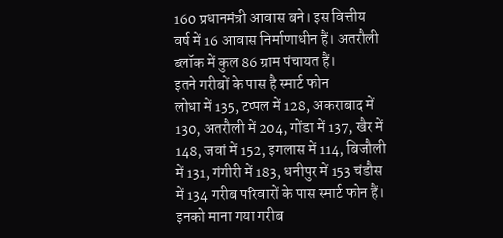160 प्रधानमंत्री आवास बने। इस वित्तीय वर्ष में 16 आवास निर्माणाधीन हैं। अतरौली ब्लॉक में कुल 86 ग्राम पंचायत हैं।
इतने गरीबों के पास है स्मार्ट फोन
लोधा में 135, टप्पल में 128, अकराबाद में 130, अतरौली में 204, गोंडा में 137, खैर में 148, जवां में 152, इगलास में 114, बिजौली में 131, गंगीरी में 183, धनीपुर में 153 चंडौस में 134 गरीब परिवारों के पास स्मार्ट फोन हैं।
इनको माना गया गरीब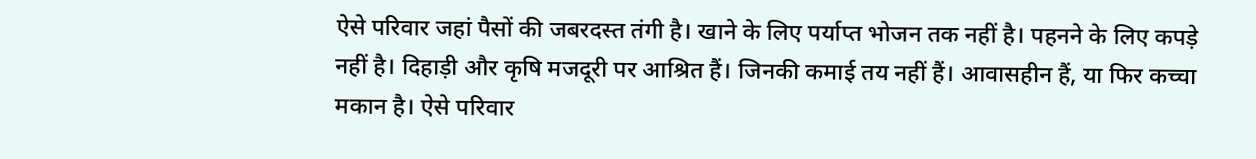ऐसे परिवार जहां पैसों की जबरदस्त तंगी है। खाने के लिए पर्याप्त भोजन तक नहीं है। पहनने के लिए कपड़े नहीं है। दिहाड़ी और कृषि मजदूरी पर आश्रित हैं। जिनकी कमाई तय नहीं हैं। आवासहीन हैं, या फिर कच्चा मकान है। ऐसे परिवार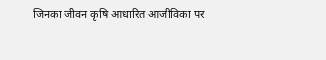जिनका जीवन कृषि आधारित आजीविका पर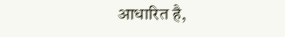आधारित है,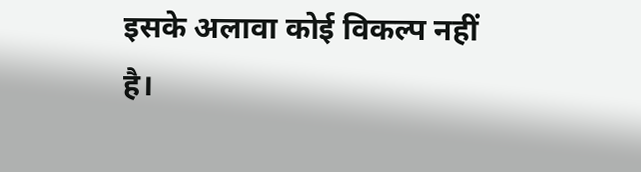इसके अलावा कोई विकल्प नहीं है।